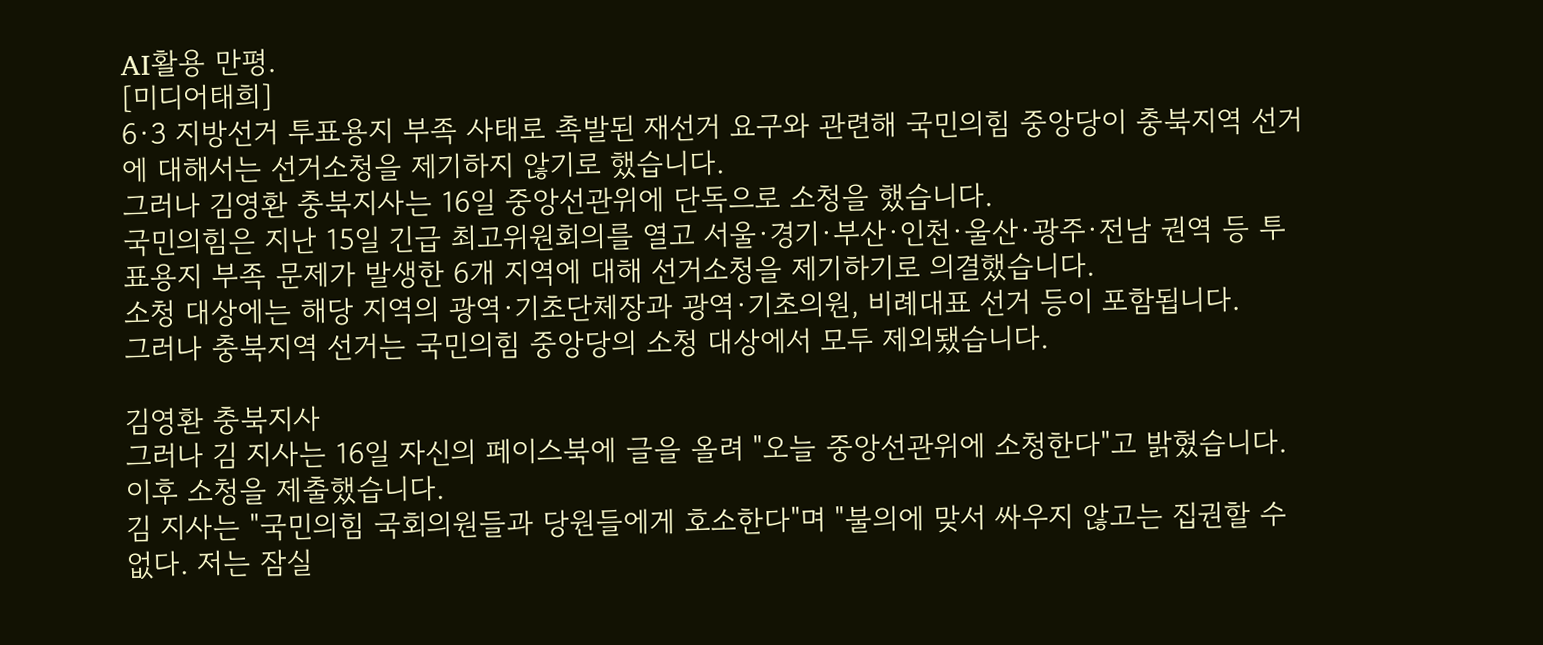AI활용 만평.
[미디어태희]
6·3 지방선거 투표용지 부족 사태로 촉발된 재선거 요구와 관련해 국민의힘 중앙당이 충북지역 선거에 대해서는 선거소청을 제기하지 않기로 했습니다.
그러나 김영환 충북지사는 16일 중앙선관위에 단독으로 소청을 했습니다.
국민의힘은 지난 15일 긴급 최고위원회의를 열고 서울·경기·부산·인천·울산·광주·전남 권역 등 투표용지 부족 문제가 발생한 6개 지역에 대해 선거소청을 제기하기로 의결했습니다.
소청 대상에는 해당 지역의 광역·기초단체장과 광역·기초의원, 비례대표 선거 등이 포함됩니다.
그러나 충북지역 선거는 국민의힘 중앙당의 소청 대상에서 모두 제외됐습니다.

김영환 충북지사
그러나 김 지사는 16일 자신의 페이스북에 글을 올려 "오늘 중앙선관위에 소청한다"고 밝혔습니다. 이후 소청을 제출했습니다.
김 지사는 "국민의힘 국회의원들과 당원들에게 호소한다"며 "불의에 맞서 싸우지 않고는 집권할 수 없다. 저는 잠실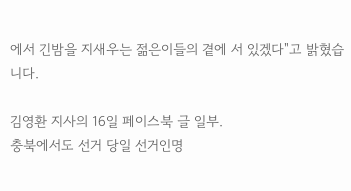에서 긴밤을 지새우는 젊은이들의 곁에 서 있겠다"고 밝혔습니다.

김영환 지사의 16일 페이스북 글 일부.
충북에서도 선거 당일 선거인명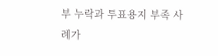부 누락과 투표용지 부족 사례가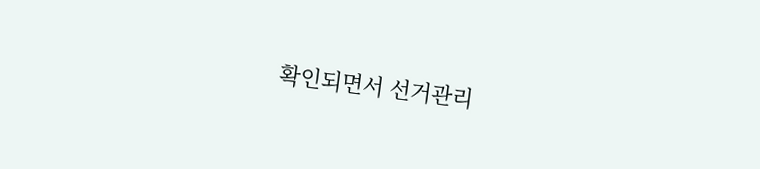확인되면서 선거관리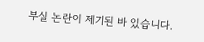부실 논란이 제기된 바 있습니다.